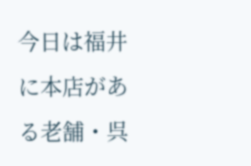今日は福井に本店がある老舗・呉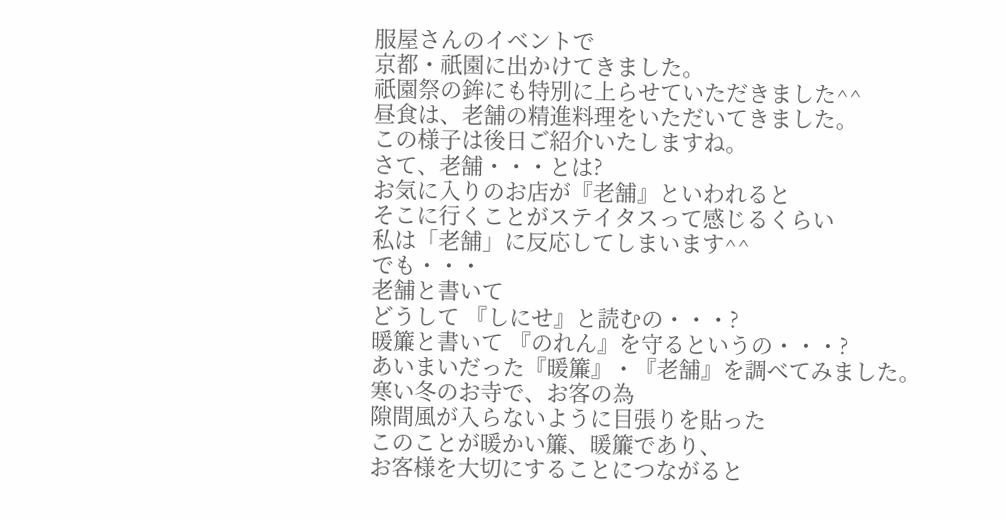服屋さんのイベントで
京都・祇園に出かけてきました。
祇園祭の鉾にも特別に上らせていただきました^^
昼食は、老舗の精進料理をいただいてきました。
この様子は後日ご紹介いたしますね。
さて、老舗・・・とは?
お気に入りのお店が『老舗』といわれると
そこに行くことがステイタスって感じるくらい
私は「老舗」に反応してしまいます^^
でも・・・
老舗と書いて
どうして 『しにせ』と読むの・・・?
暖簾と書いて 『のれん』を守るというの・・・?
あいまいだった『暖簾』・『老舗』を調べてみました。
寒い冬のお寺で、お客の為
隙間風が入らないように目張りを貼った
このことが暖かい簾、暖簾であり、
お客様を大切にすることにつながると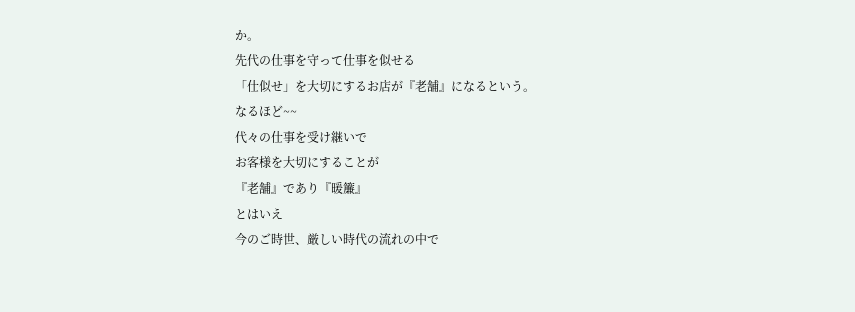か。
先代の仕事を守って仕事を似せる
「仕似せ」を大切にするお店が『老舗』になるという。
なるほど~~
代々の仕事を受け継いで
お客様を大切にすることが
『老舗』であり『暖簾』
とはいえ
今のご時世、厳しい時代の流れの中で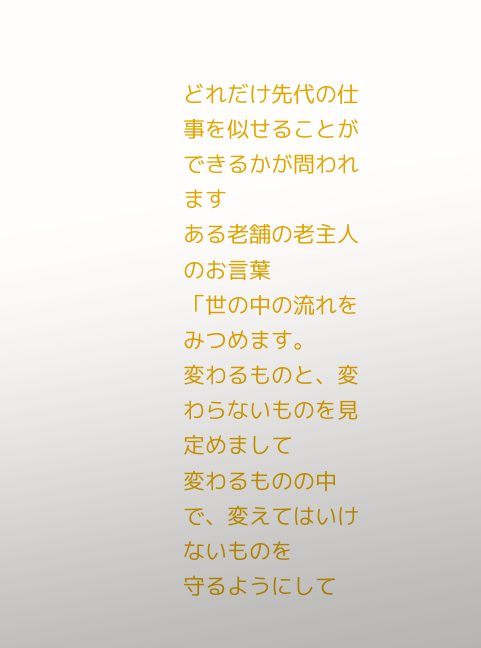どれだけ先代の仕事を似せることができるかが問われます
ある老舗の老主人のお言葉
「世の中の流れをみつめます。
変わるものと、変わらないものを見定めまして
変わるものの中で、変えてはいけないものを
守るようにして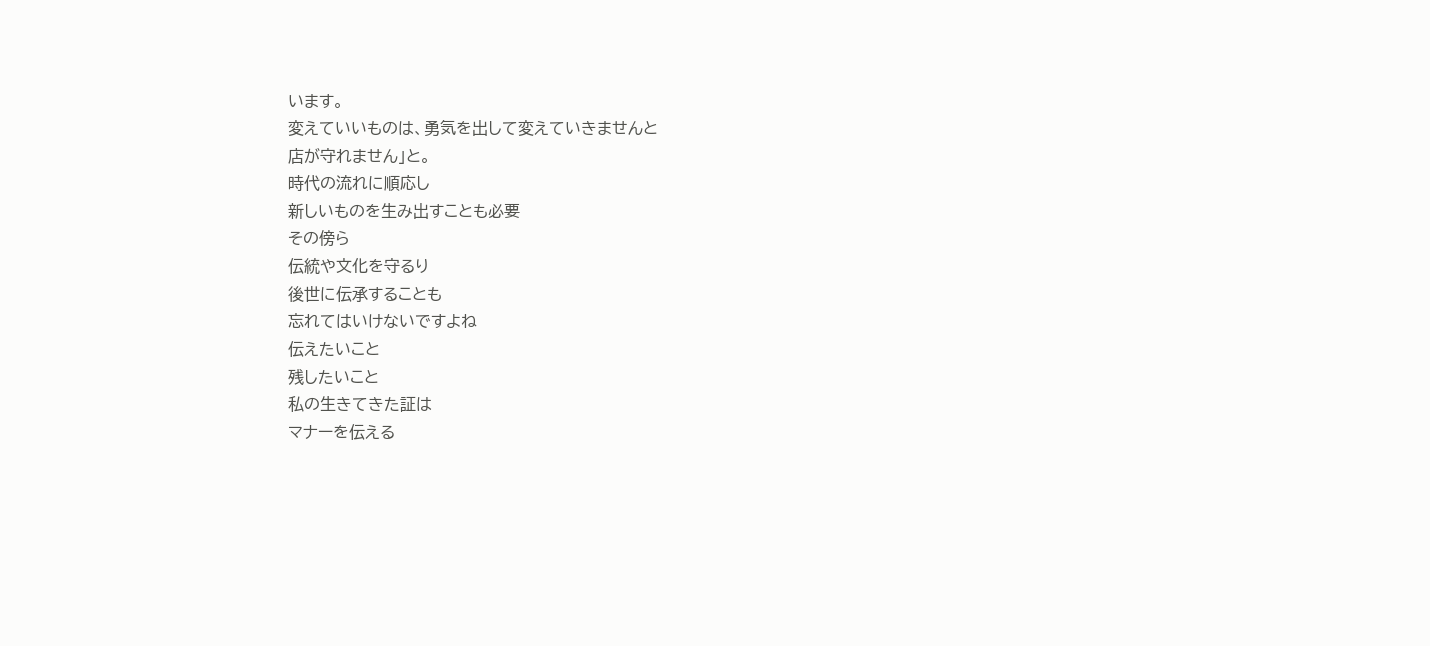います。
変えていいものは、勇気を出して変えていきませんと
店が守れません」と。
時代の流れに順応し
新しいものを生み出すことも必要
その傍ら
伝統や文化を守るり
後世に伝承することも
忘れてはいけないですよね
伝えたいこと
残したいこと
私の生きてきた証は
マナーを伝える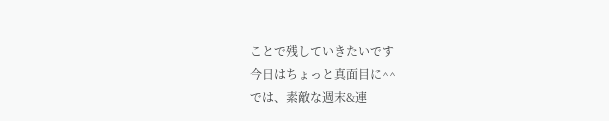ことで残していきたいです
今日はちょっと真面目に^^
では、素敵な週末&連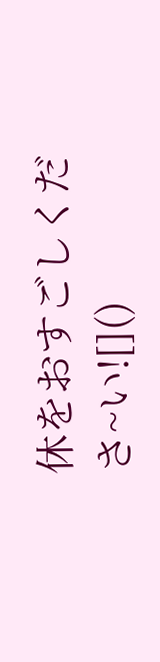休をおすごしくださ~い![]()